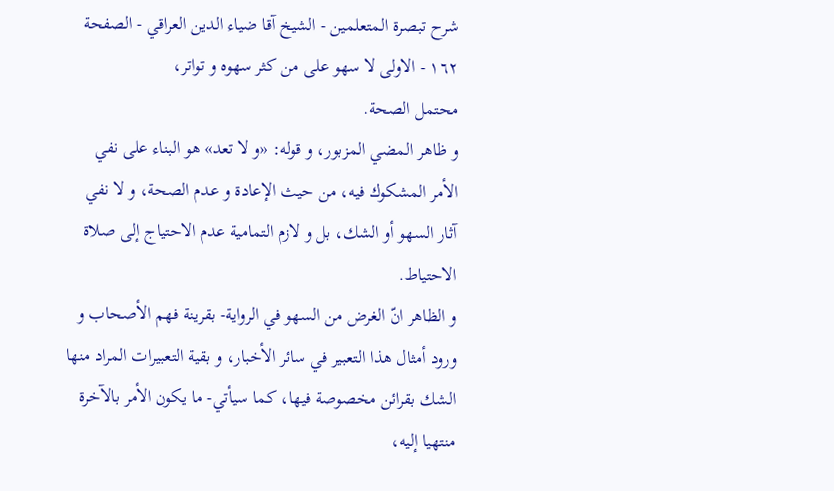شرح تبصرة المتعلمين - الشيخ آقا ضياء الدين العراقي - الصفحة ١٦٢ - الاولى لا سهو على من كثر سهوه و تواتر،
محتمل الصحة.
و ظاهر المضي المزبور، و قوله: «و لا تعد» هو البناء على نفي الأمر المشكوك فيه، من حيث الإعادة و عدم الصحة، و لا نفي آثار السهو أو الشك، بل و لازم التمامية عدم الاحتياج إلى صلاة الاحتياط.
و الظاهر انّ الغرض من السهو في الرواية- بقرينة فهم الأصحاب و ورود أمثال هذا التعبير في سائر الأخبار، و بقية التعبيرات المراد منها الشك بقرائن مخصوصة فيها، كما سيأتي- ما يكون الأمر بالآخرة منتهيا إليه،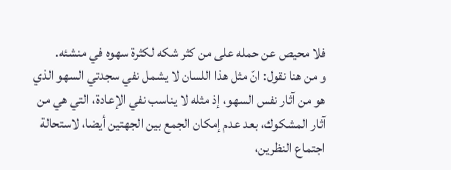فلا محيص عن حمله على من كثر شكه لكثرة سهوه في منشئه.
و من هنا نقول: انّ مثل هذا اللسان لا يشمل نفي سجدتي السهو الذي هو من آثار نفس السهو، إذ مثله لا يناسب نفي الإعادة، التي هي من آثار المشكوك، بعد عدم إمكان الجمع بين الجهتين أيضا، لاستحالة اجتماع النظرين،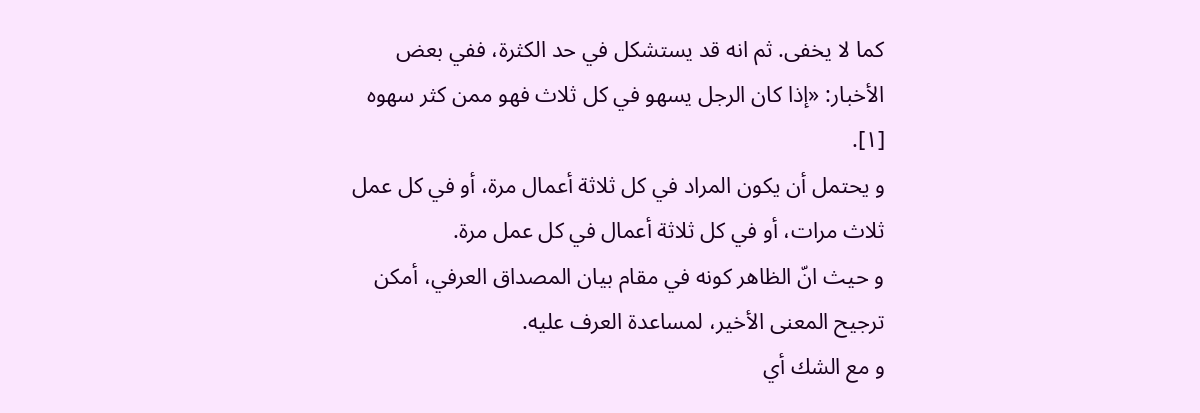كما لا يخفى. ثم انه قد يستشكل في حد الكثرة، ففي بعض الأخبار: «إذا كان الرجل يسهو في كل ثلاث فهو ممن كثر سهوه [١].
و يحتمل أن يكون المراد في كل ثلاثة أعمال مرة، أو في كل عمل ثلاث مرات، أو في كل ثلاثة أعمال في كل عمل مرة.
و حيث انّ الظاهر كونه في مقام بيان المصداق العرفي، أمكن ترجيح المعنى الأخير، لمساعدة العرف عليه.
و مع الشك أي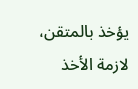يؤخذ بالمتقن، لازمة الأخذ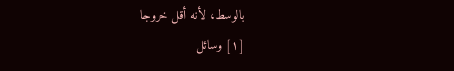بالوسط، لأنه أقل خروجا
[١] وسائل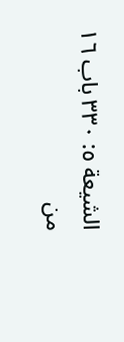الشيعة ٥: ٣٣٠ باب ١٦ من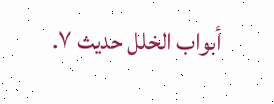أبواب الخلل حديث ٧.